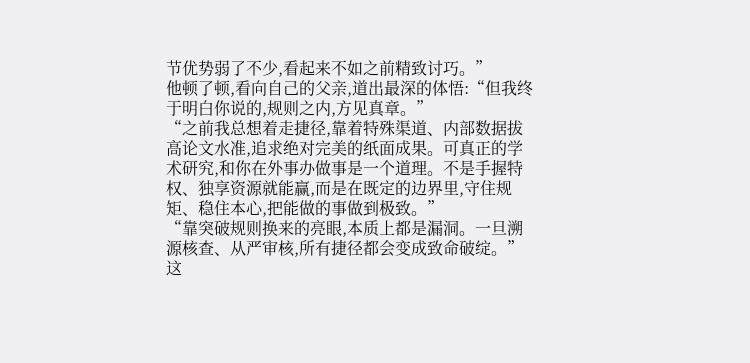节优势弱了不少,看起来不如之前精致讨巧。”
他顿了顿,看向自己的父亲,道出最深的体悟:“但我终于明白你说的,规则之内,方见真章。”
“之前我总想着走捷径,靠着特殊渠道、内部数据拔高论文水准,追求绝对完美的纸面成果。可真正的学术研究,和你在外事办做事是一个道理。不是手握特权、独享资源就能赢,而是在既定的边界里,守住规矩、稳住本心,把能做的事做到极致。”
“靠突破规则换来的亮眼,本质上都是漏洞。一旦溯源核查、从严审核,所有捷径都会变成致命破绽。”
这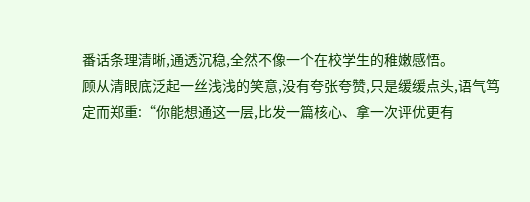番话条理清晰,通透沉稳,全然不像一个在校学生的稚嫩感悟。
顾从清眼底泛起一丝浅浅的笑意,没有夸张夸赞,只是缓缓点头,语气笃定而郑重:“你能想通这一层,比发一篇核心、拿一次评优更有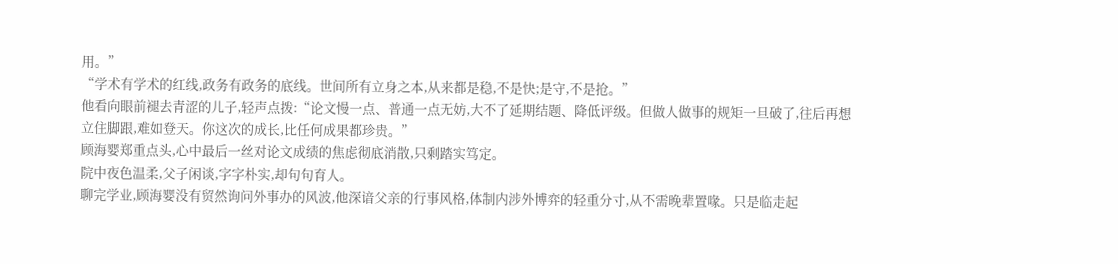用。”
“学术有学术的红线,政务有政务的底线。世间所有立身之本,从来都是稳,不是快;是守,不是抢。”
他看向眼前褪去青涩的儿子,轻声点拨:“论文慢一点、普通一点无妨,大不了延期结题、降低评级。但做人做事的规矩一旦破了,往后再想立住脚跟,难如登天。你这次的成长,比任何成果都珍贵。”
顾海婴郑重点头,心中最后一丝对论文成绩的焦虑彻底消散,只剩踏实笃定。
院中夜色温柔,父子闲谈,字字朴实,却句句育人。
聊完学业,顾海婴没有贸然询问外事办的风波,他深谙父亲的行事风格,体制内涉外博弈的轻重分寸,从不需晚辈置喙。只是临走起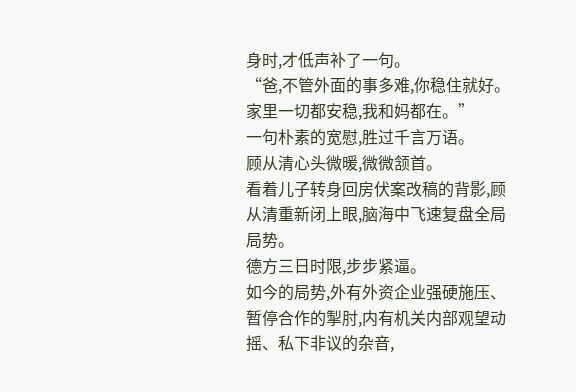身时,才低声补了一句。
“爸,不管外面的事多难,你稳住就好。家里一切都安稳,我和妈都在。”
一句朴素的宽慰,胜过千言万语。
顾从清心头微暖,微微颔首。
看着儿子转身回房伏案改稿的背影,顾从清重新闭上眼,脑海中飞速复盘全局局势。
德方三日时限,步步紧逼。
如今的局势,外有外资企业强硬施压、暂停合作的掣肘,内有机关内部观望动摇、私下非议的杂音,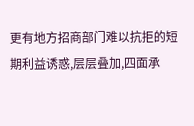更有地方招商部门难以抗拒的短期利益诱惑,层层叠加,四面承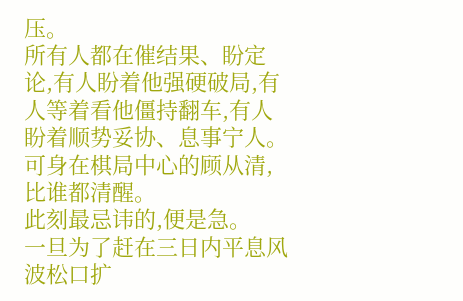压。
所有人都在催结果、盼定论,有人盼着他强硬破局,有人等着看他僵持翻车,有人盼着顺势妥协、息事宁人。
可身在棋局中心的顾从清,比谁都清醒。
此刻最忌讳的,便是急。
一旦为了赶在三日内平息风波松口扩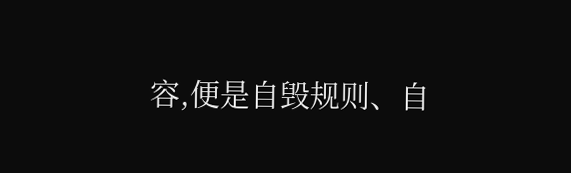容,便是自毁规则、自